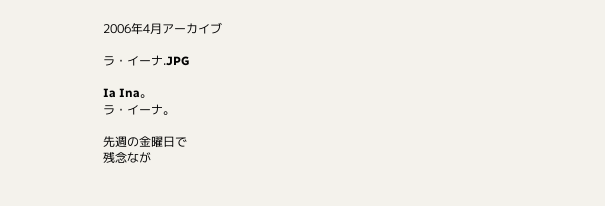2006年4月アーカイブ

ラ・イーナ.JPG

Ia Ina。
ラ・イーナ。

先週の金曜日で
残念なが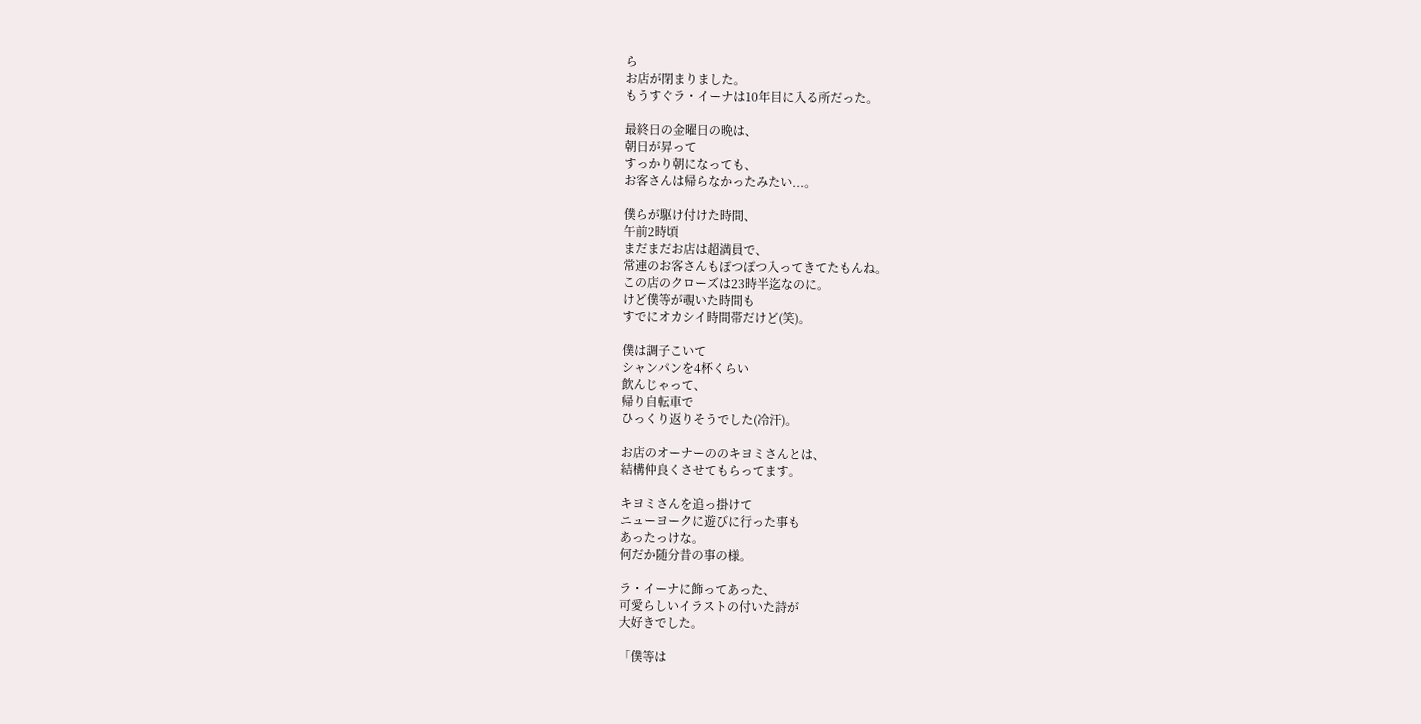ら
お店が閉まりました。
もうすぐラ・イーナは10年目に入る所だった。

最終日の金曜日の晩は、
朝日が昇って
すっかり朝になっても、
お客さんは帰らなかったみたい...。

僕らが駆け付けた時間、
午前2時頃
まだまだお店は超満員で、
常連のお客さんもぽつぽつ入ってきてたもんね。
この店のクローズは23時半迄なのに。
けど僕等が覗いた時間も
すでにオカシイ時間帯だけど(笑)。

僕は調子こいて
シャンパンを4杯くらい
飲んじゃって、
帰り自転車で
ひっくり返りそうでした(冷汗)。

お店のオーナーののキヨミさんとは、
結構仲良くさせてもらってます。

キヨミさんを追っ掛けて
ニューヨークに遊びに行った事も
あったっけな。
何だか随分昔の事の様。

ラ・イーナに飾ってあった、
可愛らしいイラストの付いた詩が
大好きでした。

「僕等は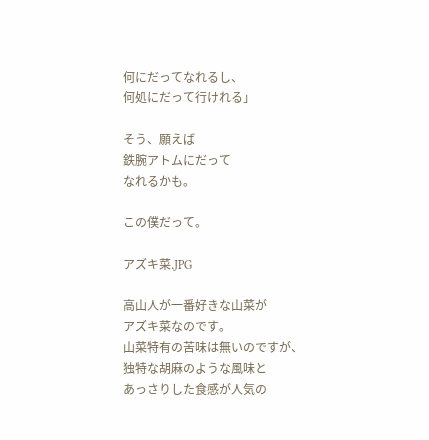何にだってなれるし、
何処にだって行けれる」

そう、願えば
鉄腕アトムにだって
なれるかも。

この僕だって。

アズキ菜.JPG

高山人が一番好きな山菜が
アズキ菜なのです。
山菜特有の苦味は無いのですが、
独特な胡麻のような風味と
あっさりした食感が人気の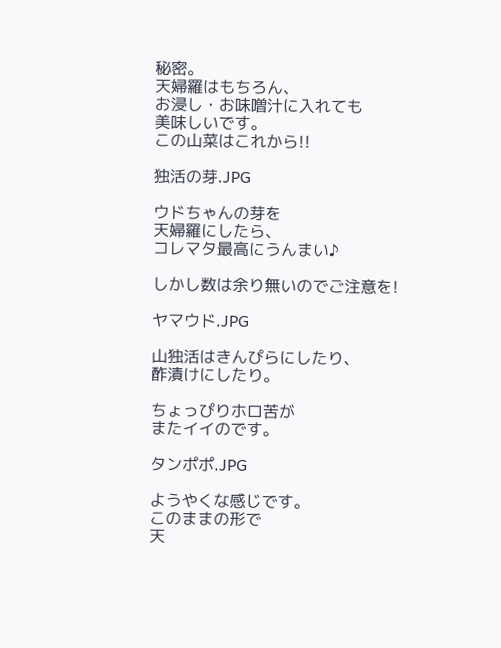秘密。
天婦羅はもちろん、
お浸し・お味噌汁に入れても
美味しいです。
この山菜はこれから!!

独活の芽.JPG

ウドちゃんの芽を
天婦羅にしたら、
コレマタ最高にうんまい♪

しかし数は余り無いのでご注意を!

ヤマウド.JPG

山独活はきんぴらにしたり、
酢漬けにしたり。

ちょっぴりホロ苦が
またイイのです。

タンポポ.JPG

ようやくな感じです。
このままの形で
天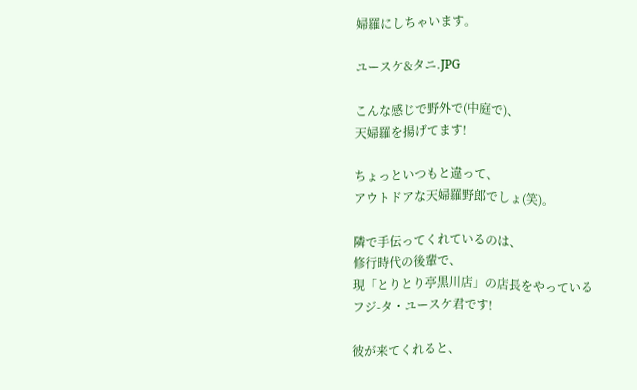婦羅にしちゃいます。

ユースケ&タニ.JPG

こんな感じで野外で(中庭で)、
天婦羅を揚げてます!

ちょっといつもと違って、
アウトドアな天婦羅野郎でしょ(笑)。

隣で手伝ってくれているのは、
修行時代の後輩で、
現「とりとり亭黒川店」の店長をやっている
フジ-タ・ユースケ君です!

彼が来てくれると、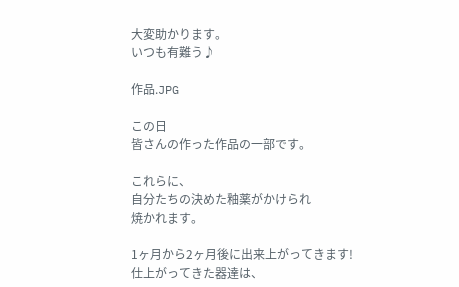大変助かります。
いつも有難う♪

作品.JPG

この日
皆さんの作った作品の一部です。

これらに、
自分たちの決めた釉薬がかけられ
焼かれます。

1ヶ月から2ヶ月後に出来上がってきます!
仕上がってきた器達は、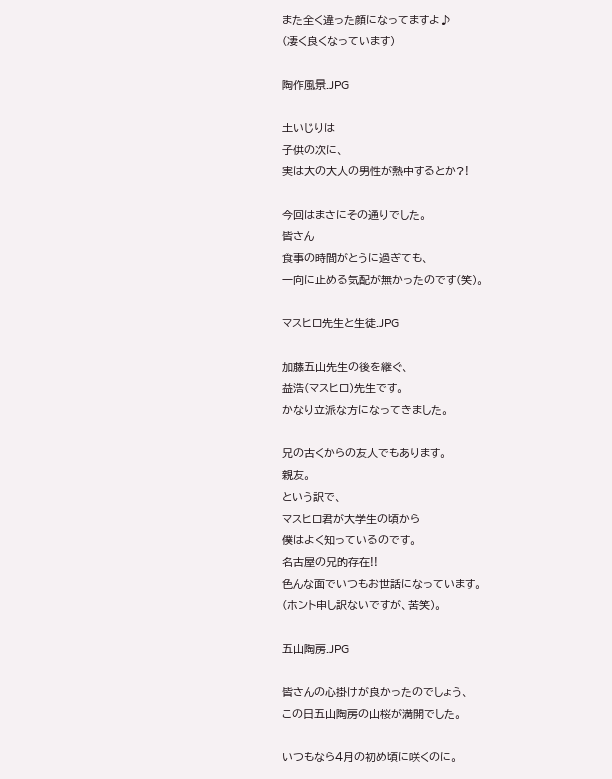また全く違った顔になってますよ♪
(凄く良くなっています)

陶作風景.JPG

土いじりは
子供の次に、
実は大の大人の男性が熱中するとか?!

今回はまさにその通りでした。
皆さん
食事の時間がとうに過ぎても、
一向に止める気配が無かったのです(笑)。

マスヒロ先生と生徒.JPG

加藤五山先生の後を継ぐ、
益浩(マスヒロ)先生です。
かなり立派な方になってきました。

兄の古くからの友人でもあります。
親友。
という訳で、
マスヒロ君が大学生の頃から
僕はよく知っているのです。
名古屋の兄的存在!!
色んな面でいつもお世話になっています。
(ホント申し訳ないですが、苦笑)。

五山陶房.JPG

皆さんの心掛けが良かったのでしょう、
この日五山陶房の山桜が満開でした。

いつもなら4月の初め頃に咲くのに。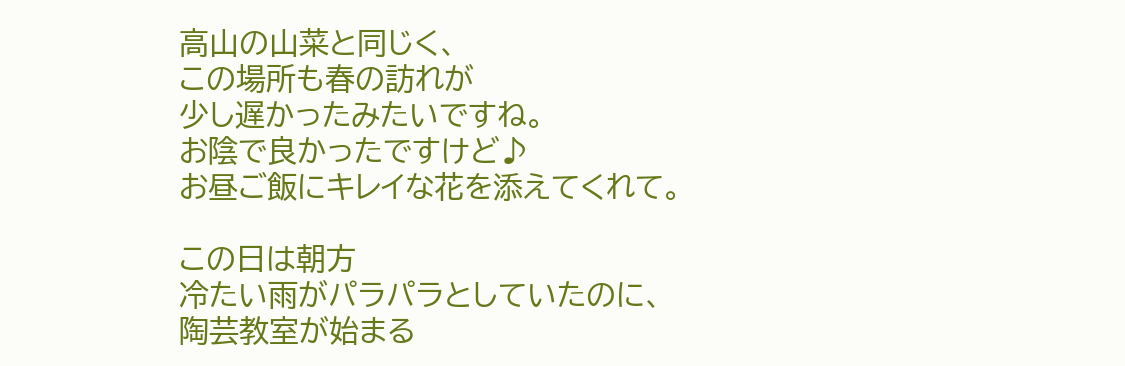高山の山菜と同じく、
この場所も春の訪れが
少し遅かったみたいですね。
お陰で良かったですけど♪
お昼ご飯にキレイな花を添えてくれて。

この日は朝方
冷たい雨がパラパラとしていたのに、
陶芸教室が始まる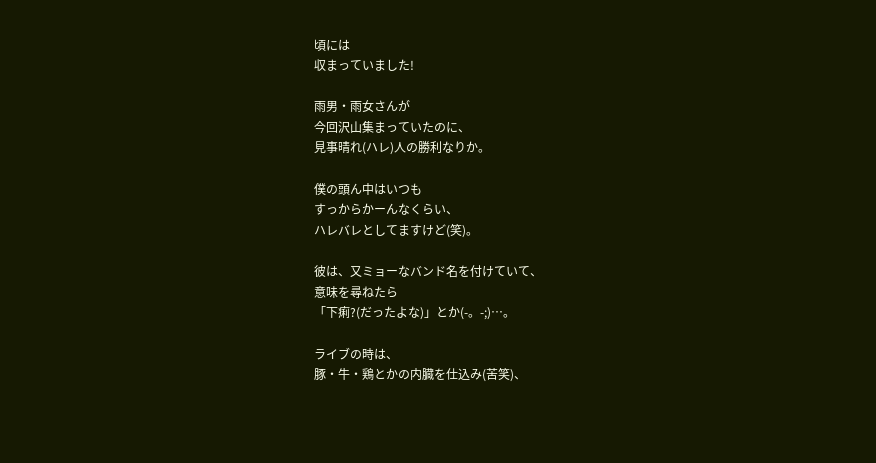頃には
収まっていました!

雨男・雨女さんが
今回沢山集まっていたのに、
見事晴れ(ハレ)人の勝利なりか。

僕の頭ん中はいつも
すっからかーんなくらい、
ハレバレとしてますけど(笑)。

彼は、又ミョーなバンド名を付けていて、
意味を尋ねたら
「下痢?(だったよな)」とか(-。-;)…。

ライブの時は、
豚・牛・鶏とかの内臓を仕込み(苦笑)、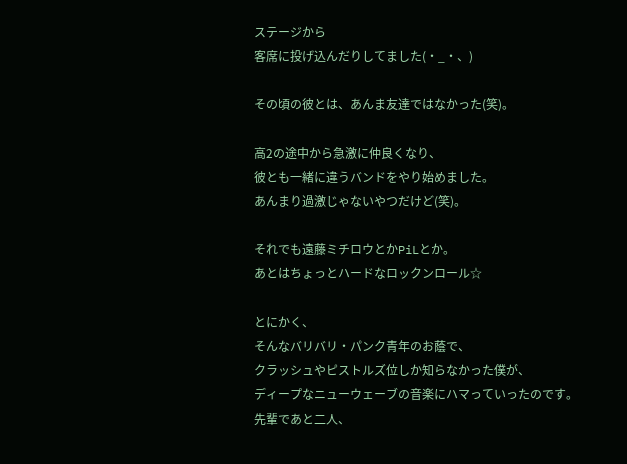ステージから
客席に投げ込んだりしてました(・_・、)

その頃の彼とは、あんま友達ではなかった(笑)。

高2の途中から急激に仲良くなり、
彼とも一緒に違うバンドをやり始めました。
あんまり過激じゃないやつだけど(笑)。

それでも遠藤ミチロウとかPiLとか。
あとはちょっとハードなロックンロール☆

とにかく、
そんなバリバリ・パンク青年のお蔭で、
クラッシュやピストルズ位しか知らなかった僕が、
ディープなニューウェーブの音楽にハマっていったのです。
先輩であと二人、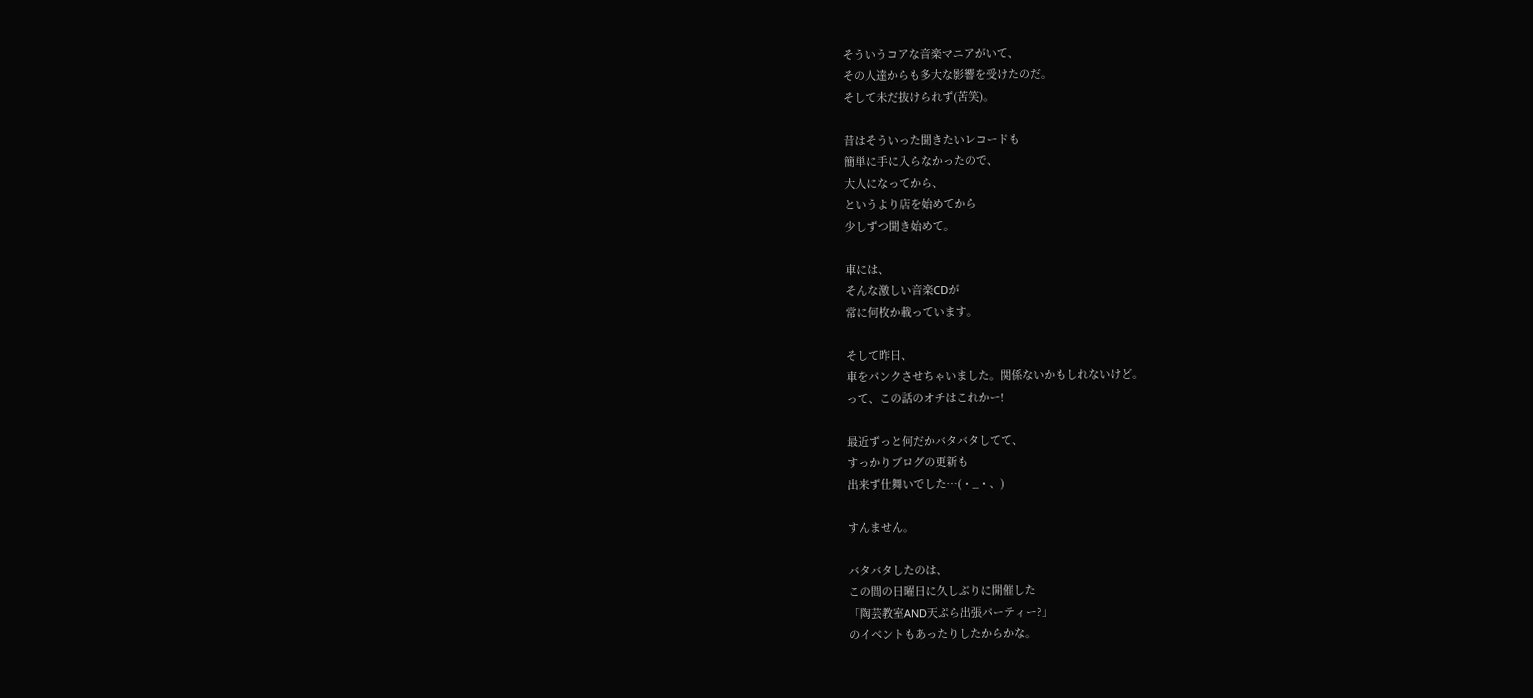そういうコアな音楽マニアがいて、
その人達からも多大な影響を受けたのだ。
そして未だ抜けられず(苦笑)。

昔はそういった聞きたいレコードも
簡単に手に入らなかったので、
大人になってから、
というより店を始めてから
少しずつ聞き始めて。

車には、
そんな激しい音楽CDが
常に何枚か載っています。

そして昨日、
車をパンクさせちゃいました。関係ないかもしれないけど。
って、この話のオチはこれかー!

最近ずっと何だかバタバタしてて、
すっかりブログの更新も
出来ず仕舞いでした…(・_・、)

すんません。

バタバタしたのは、
この間の日曜日に久しぶりに開催した
「陶芸教室AND天ぷら出張パーティー?」
のイベントもあったりしたからかな。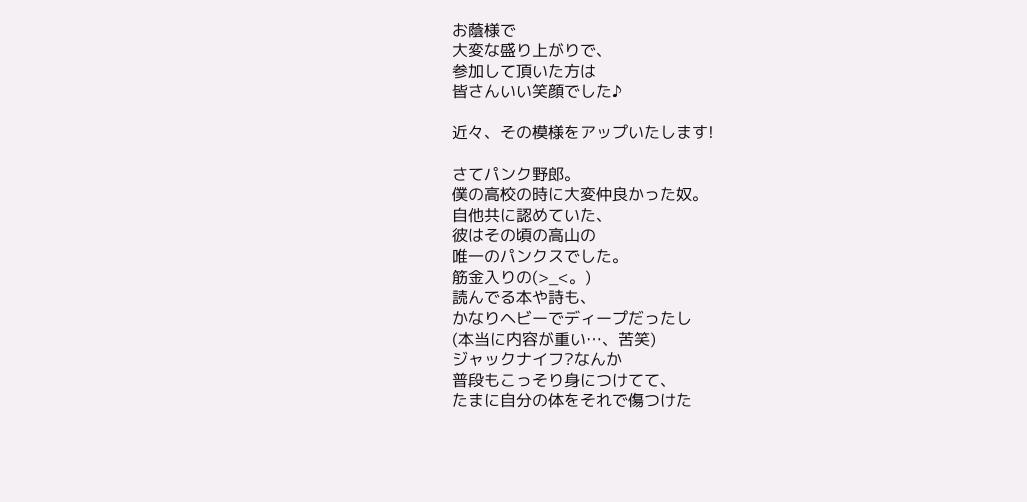お蔭様で
大変な盛り上がりで、
参加して頂いた方は
皆さんいい笑顔でした♪

近々、その模様をアップいたします!

さてパンク野郎。
僕の高校の時に大変仲良かった奴。
自他共に認めていた、
彼はその頃の高山の
唯一のパンクスでした。
筋金入りの(>_<。)
読んでる本や詩も、
かなりヘビーでディープだったし
(本当に内容が重い…、苦笑)
ジャックナイフ?なんか
普段もこっそり身につけてて、
たまに自分の体をそれで傷つけた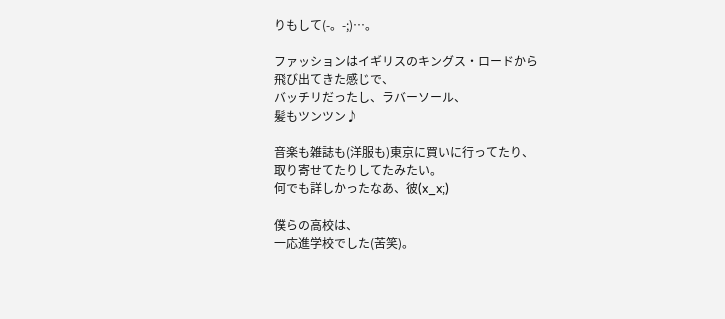りもして(-。-;)…。

ファッションはイギリスのキングス・ロードから
飛び出てきた感じで、
バッチリだったし、ラバーソール、
髪もツンツン♪

音楽も雑誌も(洋服も)東京に買いに行ってたり、
取り寄せてたりしてたみたい。
何でも詳しかったなあ、彼(x_x;)

僕らの高校は、
一応進学校でした(苦笑)。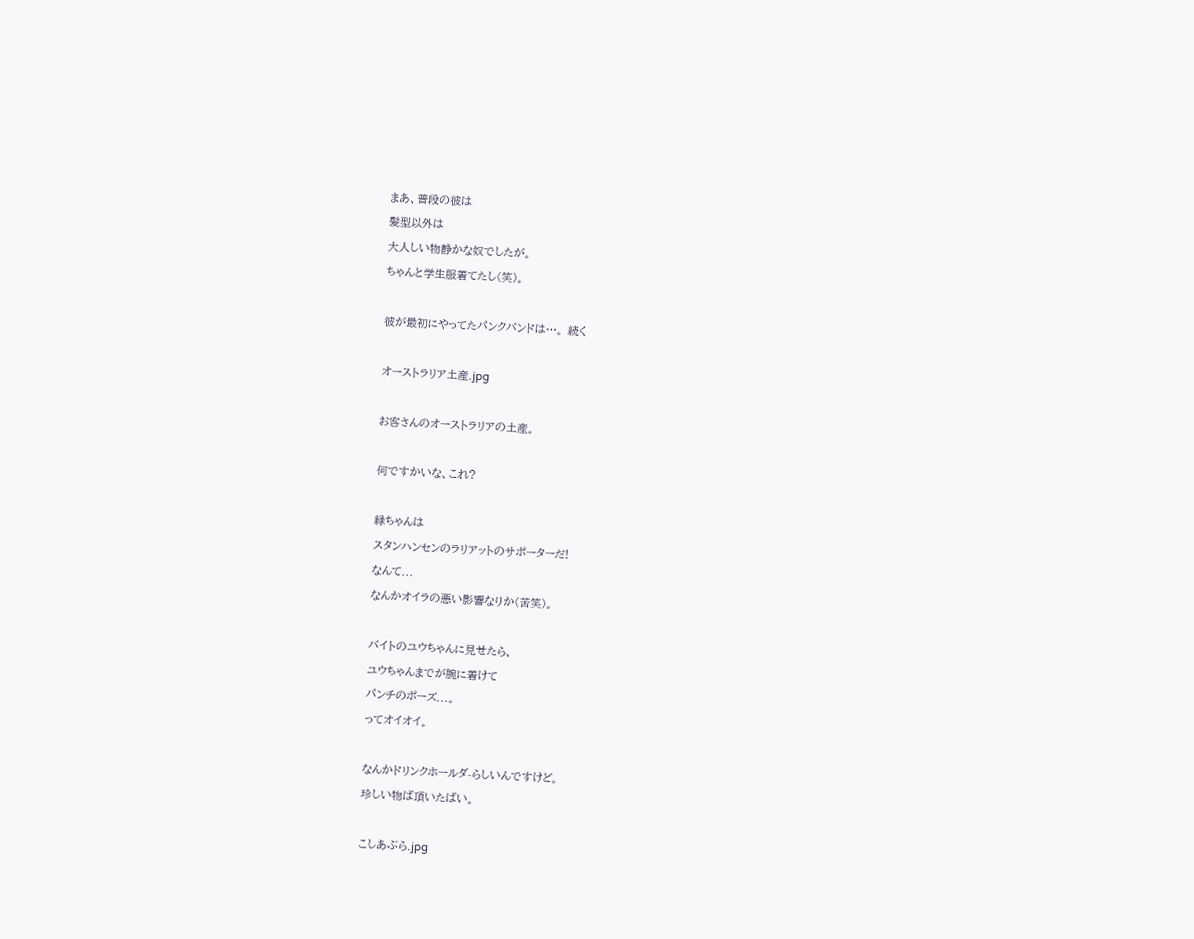まあ、普段の彼は
髪型以外は
大人しい物静かな奴でしたが。
ちゃんと学生服着てたし(笑)。

彼が最初にやってたパンクバンドは…。 続く

オーストラリア土産.jpg

お客さんのオーストラリアの土産。

何ですかいな、これ?

緑ちゃんは
スタンハンセンのラリアットのサポーターだ!
なんて...
なんかオイラの悪い影響なりか(苦笑)。

バイトのユウちゃんに見せたら、
ユウちゃんまでが腕に着けて
パンチのポーズ...。
ってオイオイ。

なんかドリンクホールダ-らしいんですけど。
珍しい物ば頂いたばい。

こしあぶら.jpg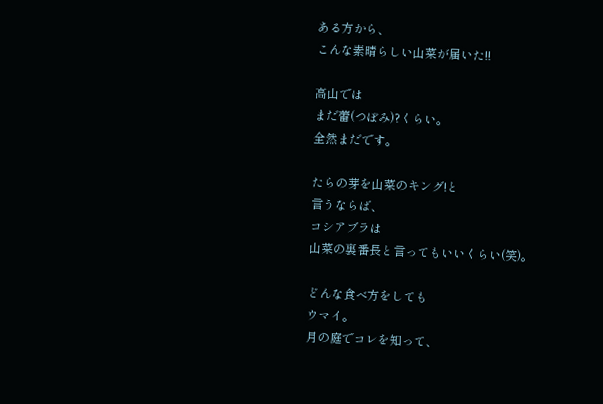ある方から、
こんな素晴らしい山菜が届いた!!

高山では
まだ蕾(つぼみ)?くらい。
全然まだです。

たらの芽を山菜のキング!と
言うならば、
コシアブラは
山菜の裏番長と言ってもいいくらい(笑)。

どんな食べ方をしても
ウマイ。
月の庭でコレを知って、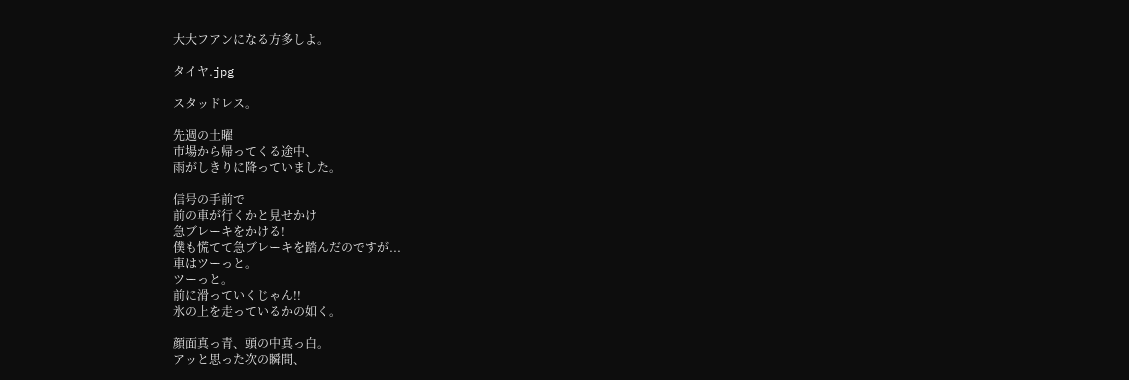大大フアンになる方多しよ。

タイヤ.jpg

スタッドレス。

先週の土曜
市場から帰ってくる途中、
雨がしきりに降っていました。

信号の手前で
前の車が行くかと見せかけ
急ブレーキをかける!
僕も慌てて急ブレーキを踏んだのですが...
車はツーっと。
ツーっと。
前に滑っていくじゃん!!
氷の上を走っているかの如く。

顔面真っ青、頭の中真っ白。
アッと思った次の瞬間、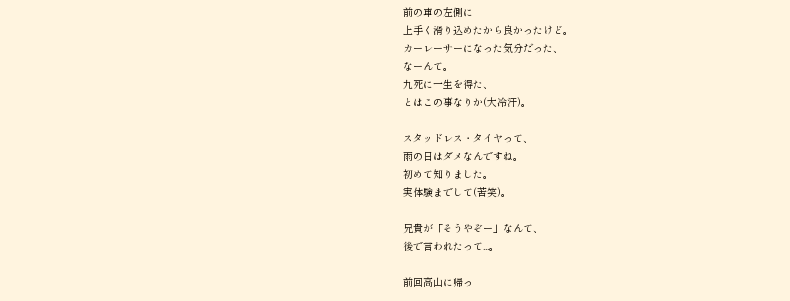前の車の左側に
上手く滑り込めたから良かったけど。
カーレーサーになった気分だった、
なーんて。
九死に一生を得た、
とはこの事なりか(大冷汗)。

スタッドレス・タイヤって、
雨の日はダメなんですね。
初めて知りました。
実体験までして(苦笑)。

兄貴が「そうやぞー」なんて、
後で言われたって...。

前回高山に帰っ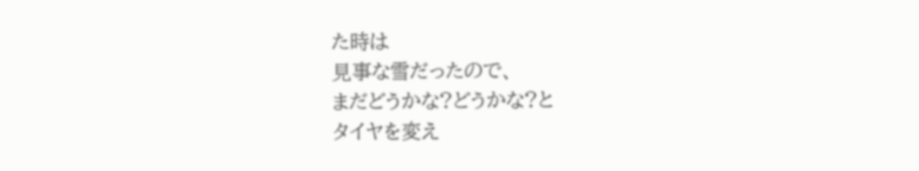た時は
見事な雪だったので、
まだどうかな?どうかな?と
タイヤを変え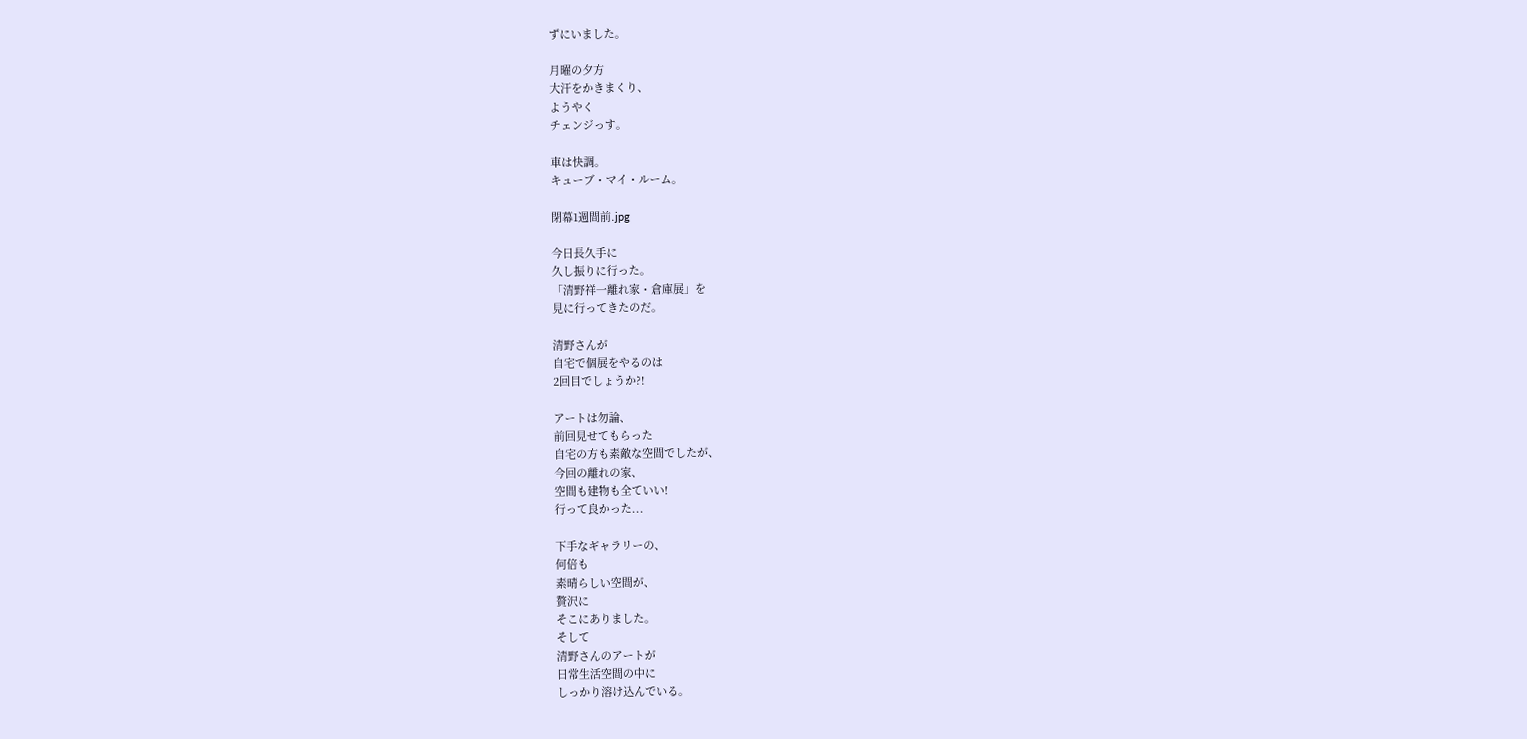ずにいました。

月曜の夕方
大汗をかきまくり、
ようやく
チェンジっす。

車は快調。
キューブ・マイ・ルーム。

閉幕1週間前.jpg

今日長久手に
久し振りに行った。
「清野祥一離れ家・倉庫展」を
見に行ってきたのだ。

清野さんが
自宅で個展をやるのは
2回目でしょうか?!

アートは勿論、
前回見せてもらった
自宅の方も素敵な空間でしたが、
今回の離れの家、
空間も建物も全ていい!
行って良かった...

下手なギャラリーの、
何倍も
素晴らしい空間が、
贅沢に
そこにありました。
そして
清野さんのアートが
日常生活空間の中に
しっかり溶け込んでいる。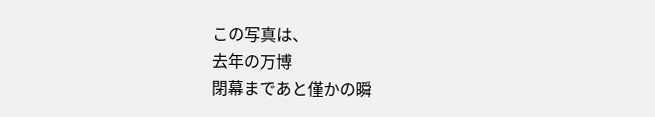この写真は、
去年の万博
閉幕まであと僅かの瞬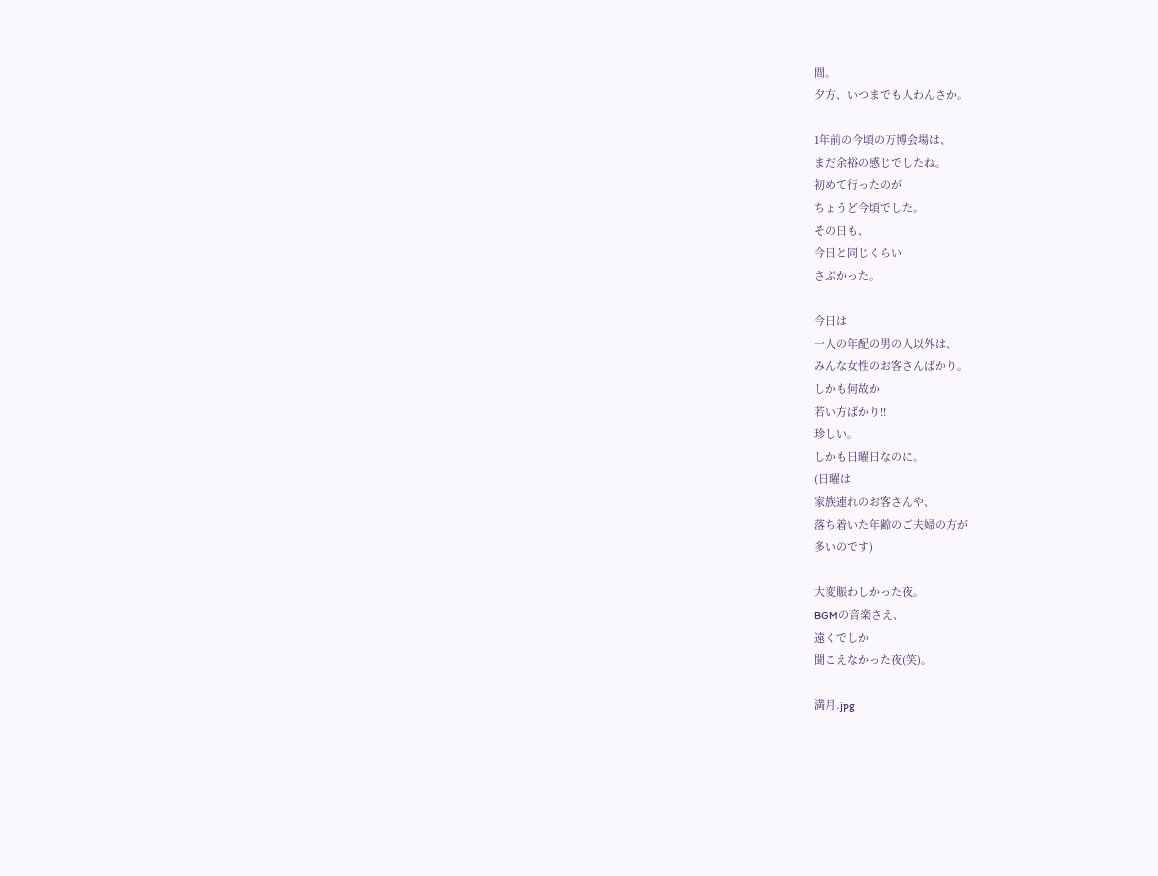間。
夕方、いつまでも人わんさか。

1年前の今頃の万博会場は、
まだ余裕の感じでしたね。
初めて行ったのが
ちょうど今頃でした。
その日も、
今日と同じくらい
さぶかった。

今日は
一人の年配の男の人以外は、
みんな女性のお客さんばかり。
しかも何故か
若い方ばかり!!
珍しい。
しかも日曜日なのに。
(日曜は
家族連れのお客さんや、
落ち着いた年齢のご夫婦の方が
多いのです)

大変賑わしかった夜。
BGMの音楽さえ、
遠くでしか
聞こえなかった夜(笑)。

満月.jpg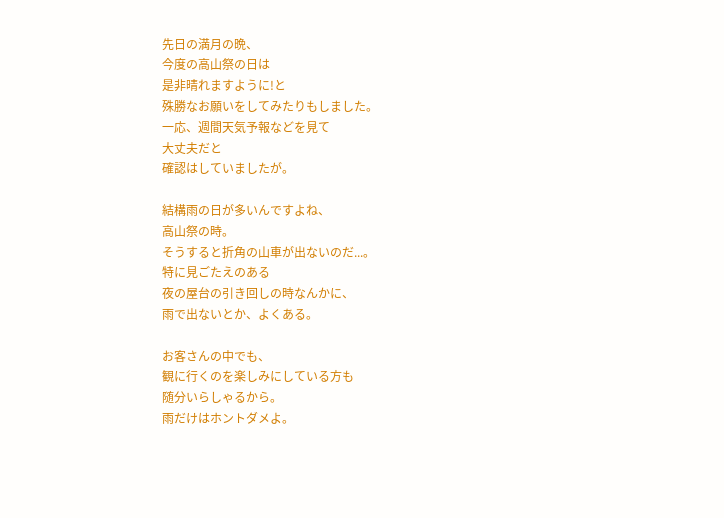先日の満月の晩、
今度の高山祭の日は
是非晴れますように!と
殊勝なお願いをしてみたりもしました。
一応、週間天気予報などを見て
大丈夫だと
確認はしていましたが。

結構雨の日が多いんですよね、
高山祭の時。
そうすると折角の山車が出ないのだ...。
特に見ごたえのある
夜の屋台の引き回しの時なんかに、
雨で出ないとか、よくある。

お客さんの中でも、
観に行くのを楽しみにしている方も
随分いらしゃるから。
雨だけはホントダメよ。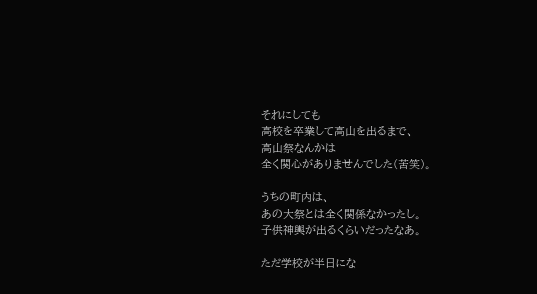それにしても
高校を卒業して高山を出るまで、
高山祭なんかは
全く関心がありませんでした(苦笑)。

うちの町内は、
あの大祭とは全く関係なかったし。
子供神輿が出るくらいだったなあ。

ただ学校が半日にな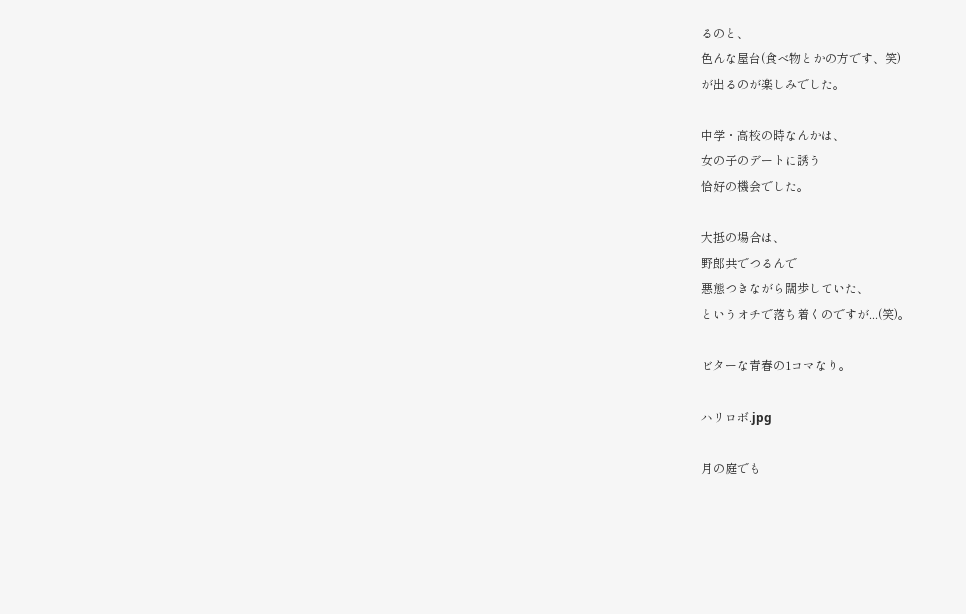るのと、
色んな屋台(食べ物とかの方です、笑)
が出るのが楽しみでした。

中学・高校の時なんかは、
女の子のデートに誘う
恰好の機会でした。

大抵の場合は、
野郎共でつるんで
悪態つきながら闊歩していた、
というオチで落ち着くのですが...(笑)。

ビターな青春の1コマなり。

ハリロボ.jpg

月の庭でも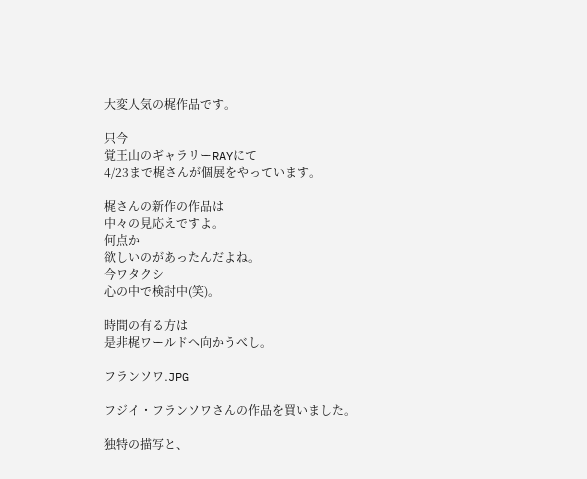大変人気の梶作品です。

只今
覚王山のギャラリーRAYにて
4/23まで梶さんが個展をやっています。

梶さんの新作の作品は
中々の見応えですよ。
何点か
欲しいのがあったんだよね。
今ワタクシ
心の中で検討中(笑)。

時間の有る方は
是非梶ワールドへ向かうべし。

フランソワ.JPG

フジイ・フランソワさんの作品を買いました。

独特の描写と、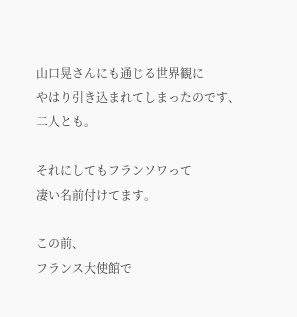山口晃さんにも通じる世界観に
やはり引き込まれてしまったのです、
二人とも。

それにしてもフランソワって
凄い名前付けてます。

この前、
フランス大使館で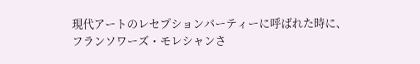現代アートのレセプションパーティーに呼ばれた時に、
フランソワーズ・モレシャンさ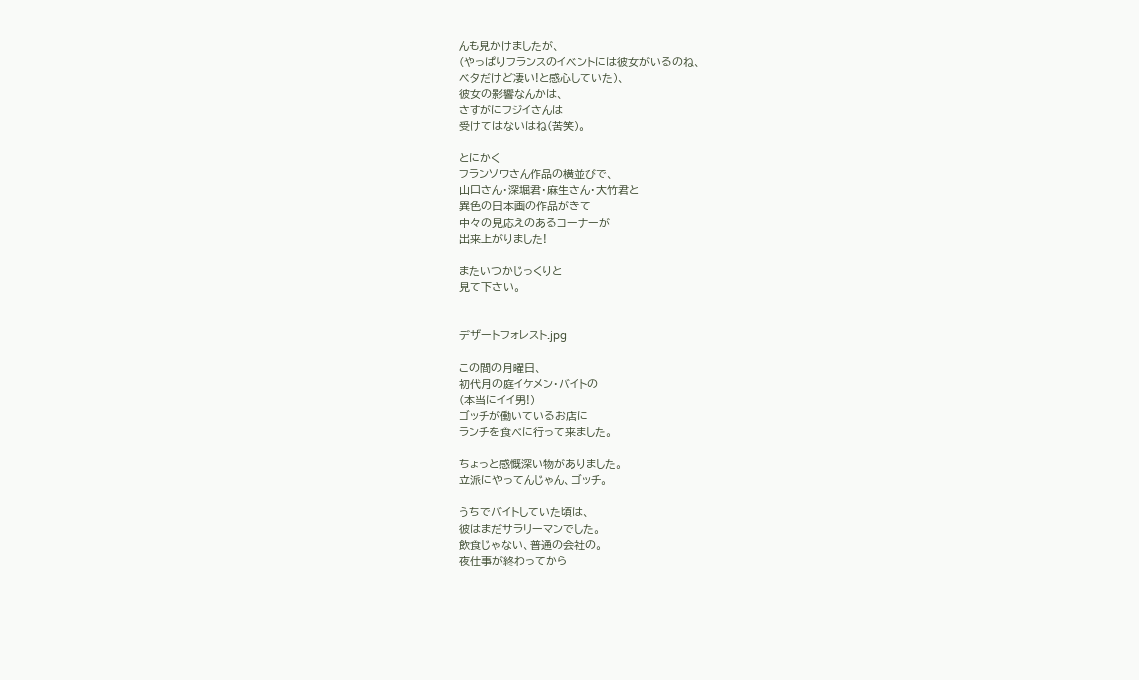んも見かけましたが、
(やっぱりフランスのイベントには彼女がいるのね、
ベタだけど凄い!と感心していた)、
彼女の影響なんかは、
さすがにフジイさんは
受けてはないはね(苦笑)。

とにかく
フランソワさん作品の横並びで、
山口さん・深堀君・麻生さん・大竹君と
異色の日本画の作品がきて
中々の見応えのあるコーナーが
出来上がりました!

またいつかじっくりと
見て下さい。


デザートフォレスト.jpg

この間の月曜日、
初代月の庭イケメン・バイトの
(本当にイイ男!)
ゴッチが働いているお店に
ランチを食べに行って来ました。

ちょっと感慨深い物がありました。
立派にやってんじゃん、ゴッチ。

うちでバイトしていた頃は、
彼はまだサラリーマンでした。
飲食じゃない、普通の会社の。
夜仕事が終わってから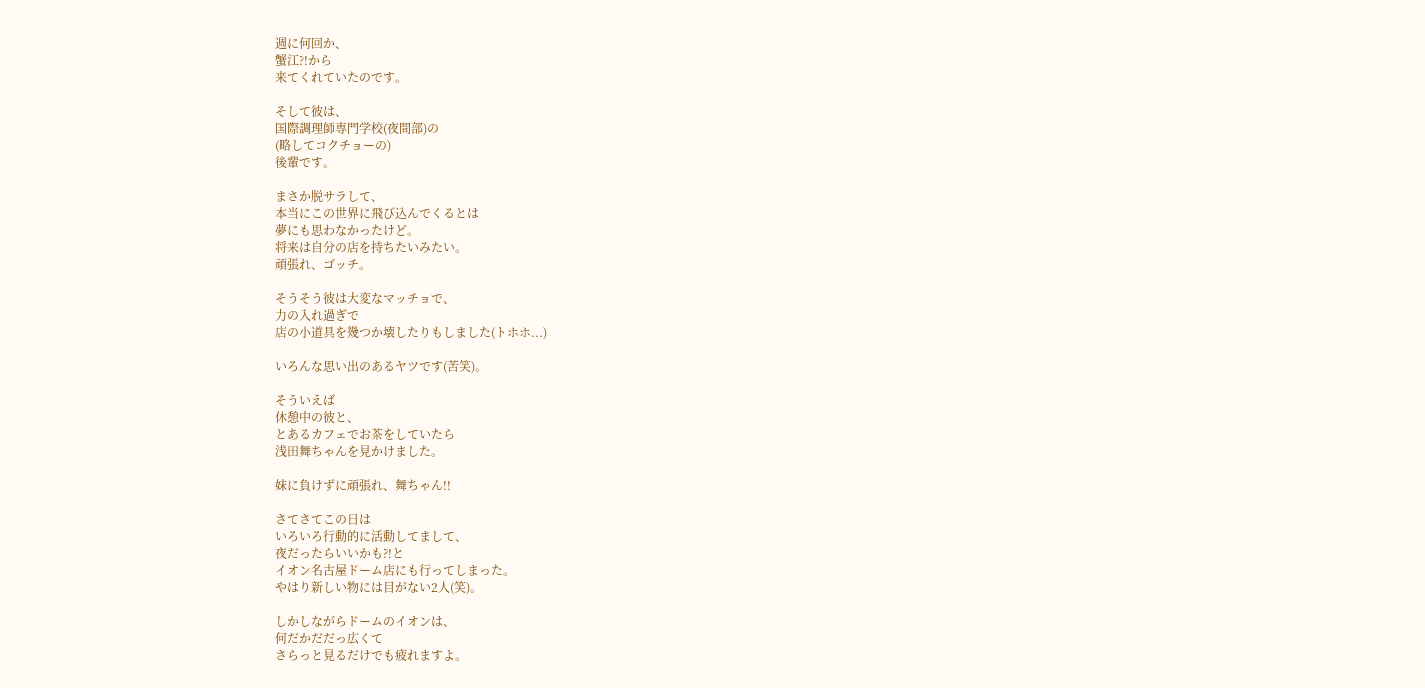週に何回か、
蟹江?!から
来てくれていたのです。

そして彼は、
国際調理師専門学校(夜間部)の
(略してコクチョーの)
後輩です。

まさか脱サラして、
本当にこの世界に飛び込んでくるとは
夢にも思わなかったけど。
将来は自分の店を持ちたいみたい。
頑張れ、ゴッチ。

そうそう彼は大変なマッチョで、
力の入れ過ぎで
店の小道具を幾つか壊したりもしました(トホホ...)

いろんな思い出のあるヤツです(苦笑)。

そういえば
休憩中の彼と、
とあるカフェでお茶をしていたら
浅田舞ちゃんを見かけました。

妹に負けずに頑張れ、舞ちゃん!!

さてさてこの日は
いろいろ行動的に活動してまして、
夜だったらいいかも?!と
イオン名古屋ドーム店にも行ってしまった。
やはり新しい物には目がない2人(笑)。

しかしながらドームのイオンは、
何だかだだっ広くて
さらっと見るだけでも疲れますよ。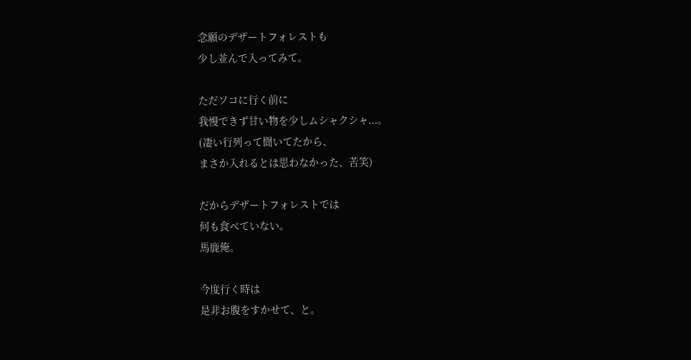念願のデザートフォレストも
少し並んで入ってみて。

ただソコに行く前に
我慢できず甘い物を少しムシャクシャ...。
(凄い行列って聞いてたから、
まさか入れるとは思わなかった、苦笑)

だからデザートフォレストでは
何も食べていない。
馬鹿俺。

今度行く時は
是非お腹をすかせて、と。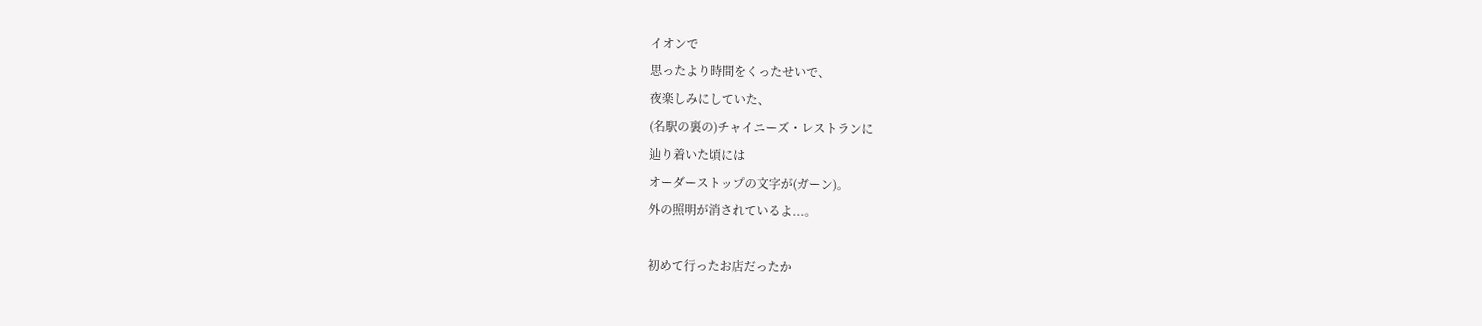イオンで
思ったより時間をくったせいで、
夜楽しみにしていた、
(名駅の裏の)チャイニーズ・レストランに
辿り着いた頃には
オーダーストップの文字が(ガーン)。
外の照明が消されているよ...。

初めて行ったお店だったか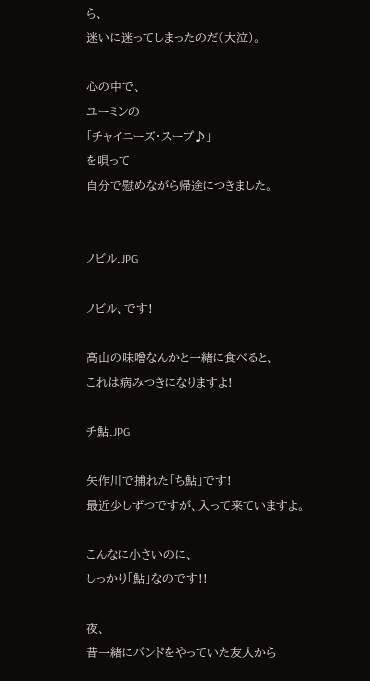ら、
迷いに迷ってしまったのだ(大泣)。

心の中で、
ユーミンの
「チャイニーズ・スープ♪」
を唄って
自分で慰めながら帰途につきました。


ノビル.JPG

ノビル、です!

高山の味噌なんかと一緒に食べると、
これは病みつきになりますよ!

チ鮎.JPG

矢作川で捕れた「ち鮎」です!
最近少しずつですが、入って来ていますよ。

こんなに小さいのに、
しっかり「鮎」なのです!!

夜、
昔一緒にバンドをやっていた友人から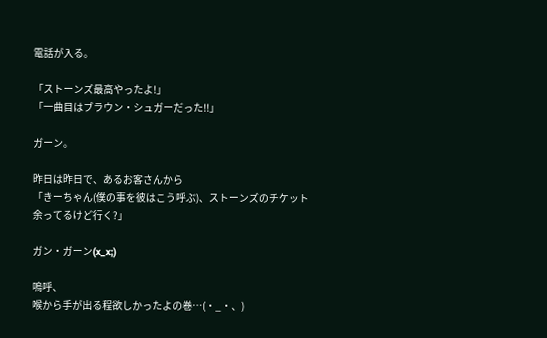電話が入る。

「ストーンズ最高やったよ!」
「一曲目はブラウン・シュガーだった!!」

ガーン。

昨日は昨日で、あるお客さんから
「きーちゃん(僕の事を彼はこう呼ぶ)、ストーンズのチケット余ってるけど行く?」

ガン・ガーン(x_x;)

嗚呼、
喉から手が出る程欲しかったよの巻…(・_・、)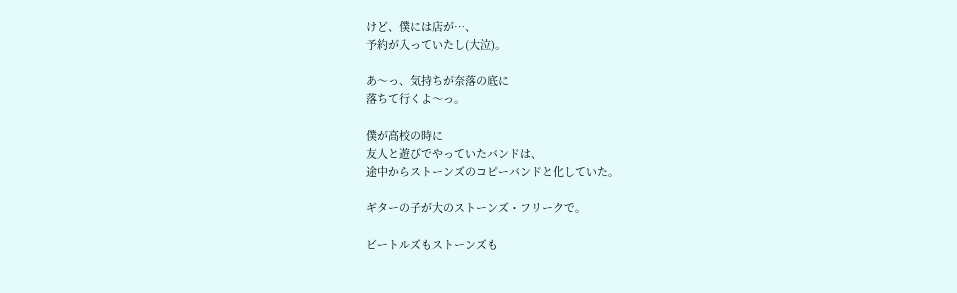けど、僕には店が…、
予約が入っていたし(大泣)。

あ〜っ、気持ちが奈落の底に
落ちて行くよ〜っ。

僕が高校の時に
友人と遊びでやっていたバンドは、
途中からストーンズのコピーバンドと化していた。

ギターの子が大のストーンズ・フリークで。

ビートルズもストーンズも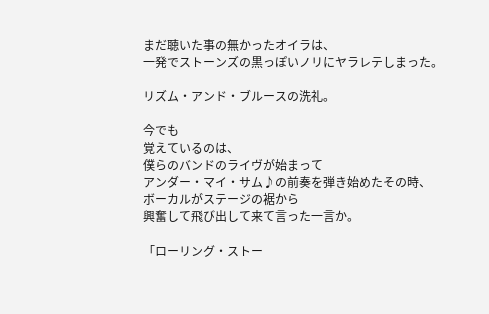まだ聴いた事の無かったオイラは、
一発でストーンズの黒っぽいノリにヤラレテしまった。

リズム・アンド・ブルースの洗礼。

今でも
覚えているのは、
僕らのバンドのライヴが始まって
アンダー・マイ・サム♪の前奏を弾き始めたその時、
ボーカルがステージの裾から
興奮して飛び出して来て言った一言か。

「ローリング・ストー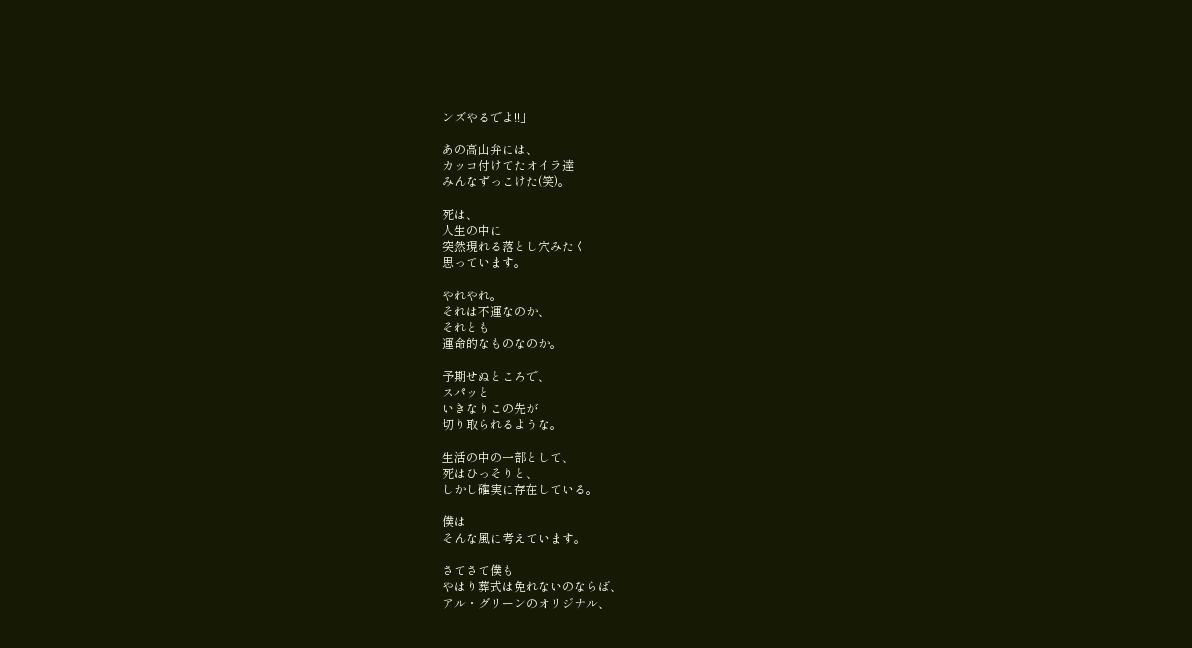ンズやるでよ!!」

あの高山弁には、
カッコ付けてたオイラ達
みんなずっこけた(笑)。

死は、
人生の中に
突然現れる落とし穴みたく
思っています。

やれやれ。
それは不運なのか、
それとも
運命的なものなのか。

予期せぬところで、
スパッと
いきなりこの先が
切り取られるような。

生活の中の一部として、
死はひっそりと、
しかし確実に存在している。

僕は
そんな風に考えています。

さてさて僕も
やはり葬式は免れないのならば、
アル・グリーンのオリジナル、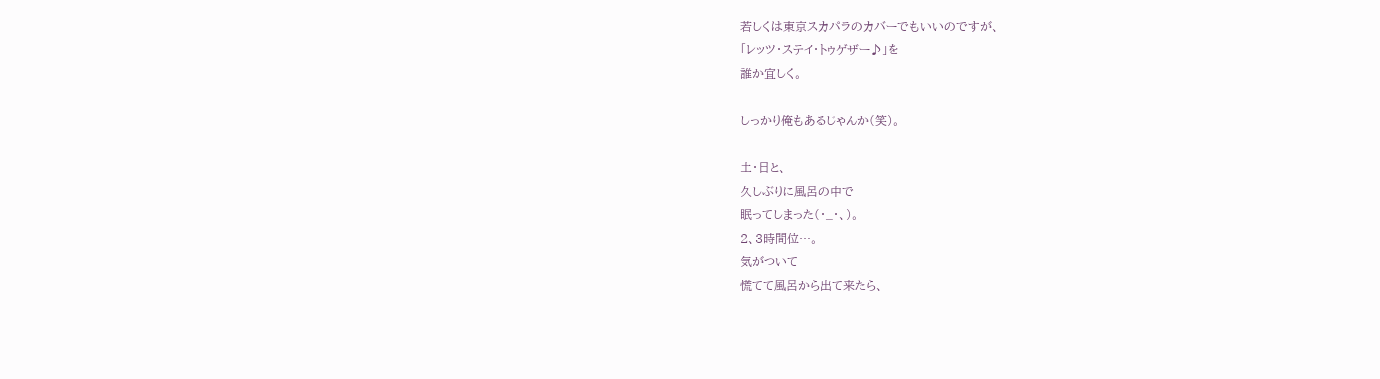若しくは東京スカパラのカバーでもいいのですが、
「レッツ・ステイ・トゥゲザー♪」を
誰か宜しく。

しっかり俺もあるじゃんか(笑)。

土・日と、
久しぶりに風呂の中で
眠ってしまった(・_・、)。
2、3時間位…。
気がついて
慌てて風呂から出て来たら、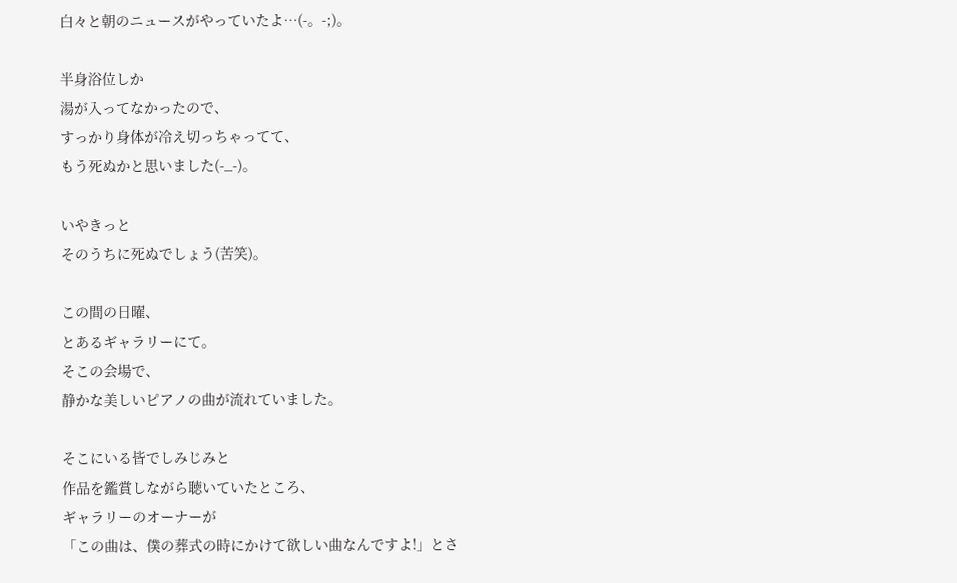白々と朝のニュースがやっていたよ…(-。-;)。

半身浴位しか
湯が入ってなかったので、
すっかり身体が冷え切っちゃってて、
もう死ぬかと思いました(-_-)。

いやきっと
そのうちに死ぬでしょう(苦笑)。

この間の日曜、
とあるギャラリーにて。
そこの会場で、
静かな美しいピアノの曲が流れていました。

そこにいる皆でしみじみと
作品を鑑賞しながら聴いていたところ、
ギャラリーのオーナーが
「この曲は、僕の葬式の時にかけて欲しい曲なんですよ!」とさ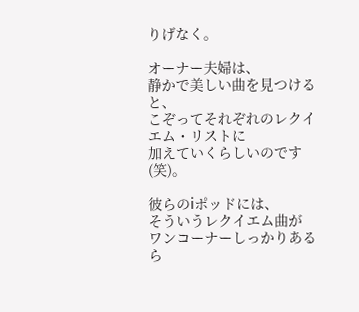りげなく。

オーナー夫婦は、
静かで美しい曲を見つけると、
こぞってそれぞれのレクイエム・リストに
加えていくらしいのです(笑)。

彼らのiポッドには、
そういうレクイエム曲が
ワンコーナーしっかりあるら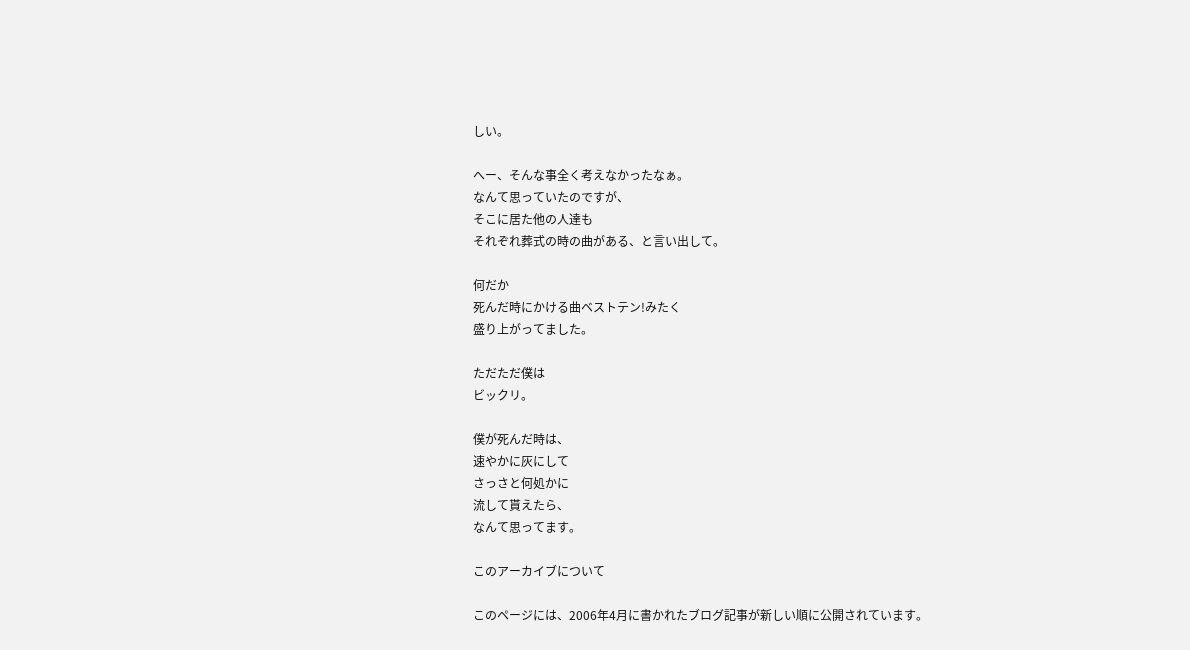しい。

へー、そんな事全く考えなかったなぁ。
なんて思っていたのですが、
そこに居た他の人達も
それぞれ葬式の時の曲がある、と言い出して。

何だか
死んだ時にかける曲ベストテン!みたく
盛り上がってました。

ただただ僕は
ビックリ。

僕が死んだ時は、
速やかに灰にして
さっさと何処かに
流して貰えたら、
なんて思ってます。

このアーカイブについて

このページには、2006年4月に書かれたブログ記事が新しい順に公開されています。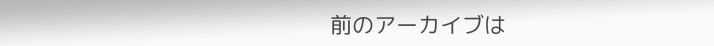前のアーカイブは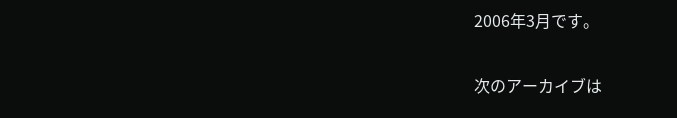2006年3月です。

次のアーカイブは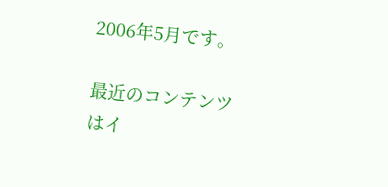2006年5月です。

最近のコンテンツはイ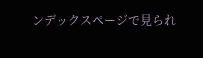ンデックスページで見られ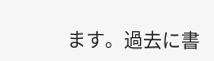ます。過去に書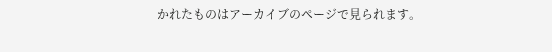かれたものはアーカイブのページで見られます。